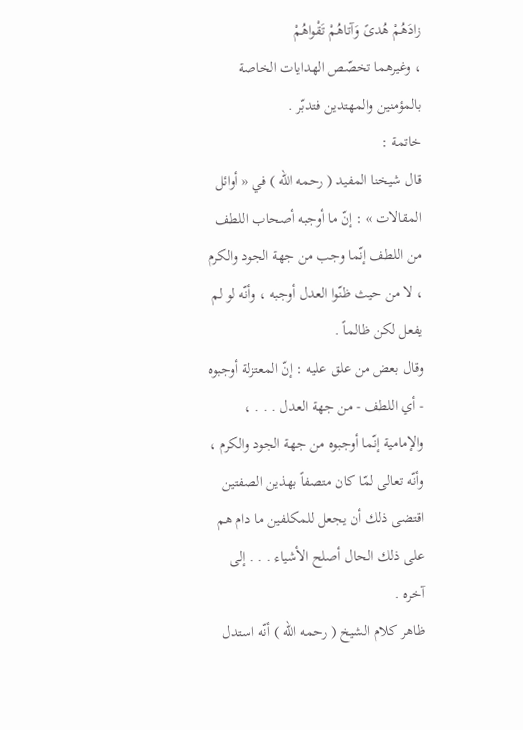زادَهُمْ هُدىً وَآتاهُمْ تَقْواهُمْ
، وغيرهما تخصّص الهدايات الخاصة بالمؤمنين والمهتدين فتدبّر .
خاتمة :
قال شيخنا المفيد ( رحمه الله ) في « أوائل المقالات » : إنّ ما أوجبه أصحاب اللطف من اللطف إنّما وجب من جهة الجود والكرم ، لا من حيث ظنّوا العدل أوجبه ، وأنّه لو لم يفعل لكن ظالماً .
وقال بعض من علق عليه : إنّ المعتزلة أوجبوه - أي اللطف - من جهة العدل . . . ، والإمامية إنّما أوجبوه من جهة الجود والكرم ، وأنّه تعالى لمّا كان متصفاً بهذين الصفتين اقتضى ذلك أن يجعل للمكلفين ما دام هم على ذلك الحال أصلح الأشياء . . . إلى آخره .
ظاهر كلام الشيخ ( رحمه الله ) أنّه استدل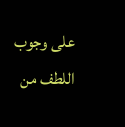على وجوب اللطف من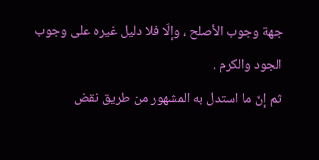جهة وجوب الأصلح ، وإلّا فلا دليل غيره على وجوب الجود والكرم .
ثم إنّ ما استدل به المشهور من طريق نقض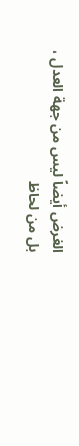الغرض أيضاً ليس من جهة العدل ، بل من لحاظ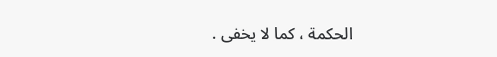الحكمة ، كما لا يخفى .